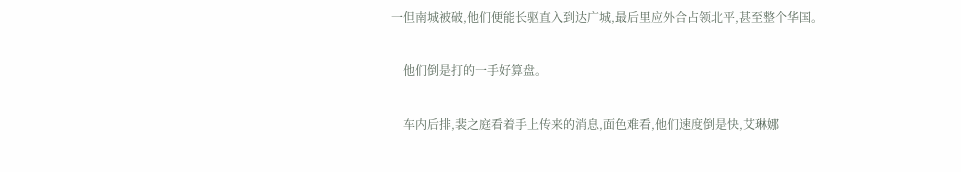一但南城被破,他们便能长驱直入到达广城,最后里应外合占领北平,甚至整个华国。

    他们倒是打的一手好算盘。

    车内后排,裴之庭看着手上传来的消息,面色难看,他们速度倒是快,艾琳娜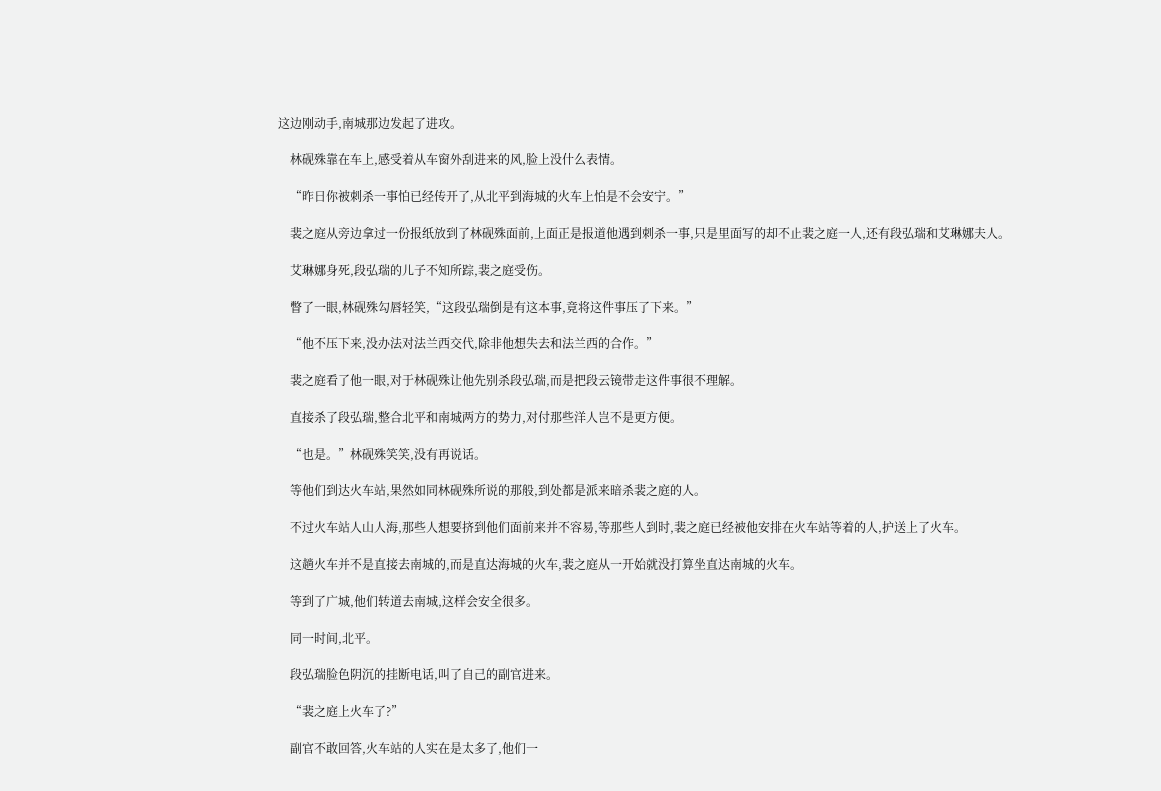这边刚动手,南城那边发起了进攻。

    林砚殊靠在车上,感受着从车窗外刮进来的风,脸上没什么表情。

    “昨日你被刺杀一事怕已经传开了,从北平到海城的火车上怕是不会安宁。”

    裴之庭从旁边拿过一份报纸放到了林砚殊面前,上面正是报道他遇到刺杀一事,只是里面写的却不止裴之庭一人,还有段弘瑞和艾琳娜夫人。

    艾琳娜身死,段弘瑞的儿子不知所踪,裴之庭受伤。

    瞥了一眼,林砚殊勾唇轻笑,“这段弘瑞倒是有这本事,竟将这件事压了下来。”

    “他不压下来,没办法对法兰西交代,除非他想失去和法兰西的合作。”

    裴之庭看了他一眼,对于林砚殊让他先别杀段弘瑞,而是把段云镜带走这件事很不理解。

    直接杀了段弘瑞,整合北平和南城两方的势力,对付那些洋人岂不是更方便。

    “也是。”林砚殊笑笑,没有再说话。

    等他们到达火车站,果然如同林砚殊所说的那般,到处都是派来暗杀裴之庭的人。

    不过火车站人山人海,那些人想要挤到他们面前来并不容易,等那些人到时,裴之庭已经被他安排在火车站等着的人,护送上了火车。

    这趟火车并不是直接去南城的,而是直达海城的火车,裴之庭从一开始就没打算坐直达南城的火车。

    等到了广城,他们转道去南城,这样会安全很多。

    同一时间,北平。

    段弘瑞脸色阴沉的挂断电话,叫了自己的副官进来。

    “裴之庭上火车了?”

    副官不敢回答,火车站的人实在是太多了,他们一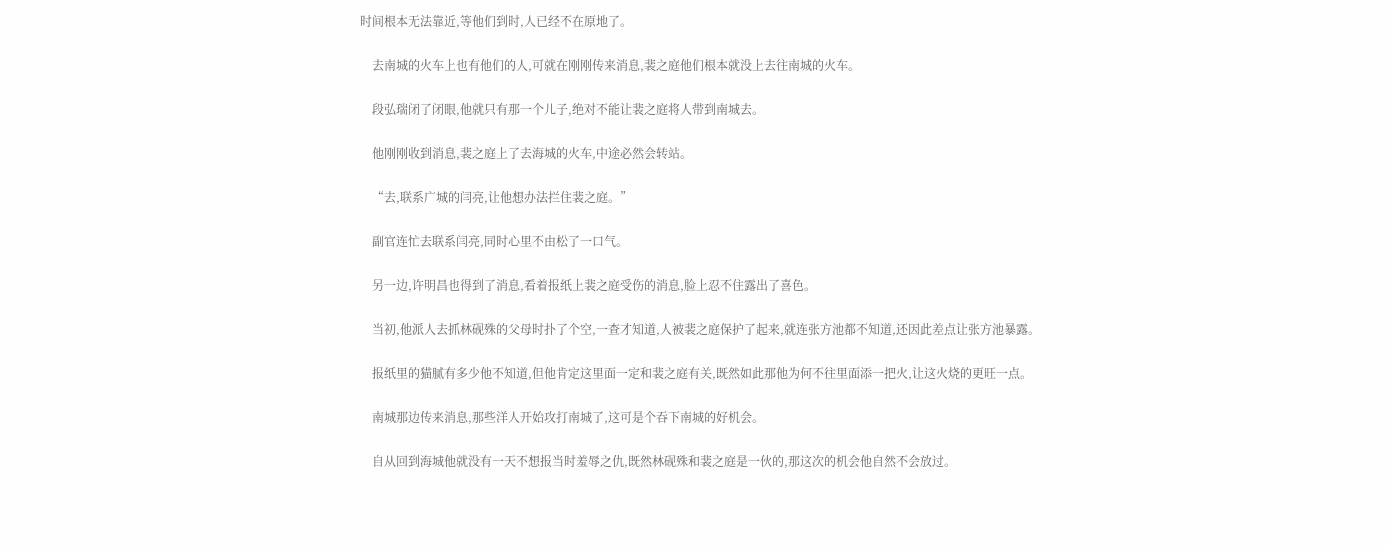时间根本无法靠近,等他们到时,人已经不在原地了。

    去南城的火车上也有他们的人,可就在刚刚传来消息,裴之庭他们根本就没上去往南城的火车。

    段弘瑞闭了闭眼,他就只有那一个儿子,绝对不能让裴之庭将人带到南城去。

    他刚刚收到消息,裴之庭上了去海城的火车,中途必然会转站。

    “去,联系广城的闫亮,让他想办法拦住裴之庭。”

    副官连忙去联系闫亮,同时心里不由松了一口气。

    另一边,许明昌也得到了消息,看着报纸上裴之庭受伤的消息,脸上忍不住露出了喜色。

    当初,他派人去抓林砚殊的父母时扑了个空,一查才知道,人被裴之庭保护了起来,就连张方池都不知道,还因此差点让张方池暴露。

    报纸里的猫腻有多少他不知道,但他肯定这里面一定和裴之庭有关,既然如此那他为何不往里面添一把火,让这火烧的更旺一点。

    南城那边传来消息,那些洋人开始攻打南城了,这可是个吞下南城的好机会。

    自从回到海城他就没有一天不想报当时羞辱之仇,既然林砚殊和裴之庭是一伙的,那这次的机会他自然不会放过。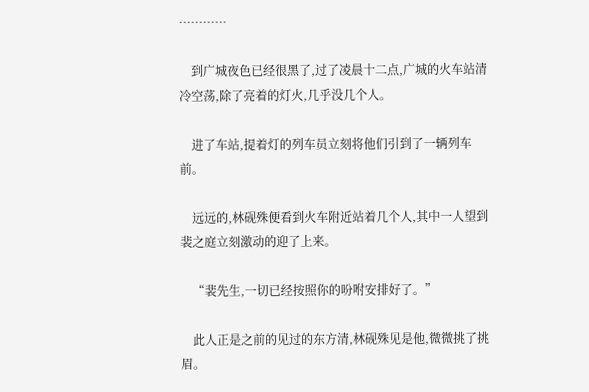…………

    到广城夜色已经很黑了,过了凌晨十二点,广城的火车站清冷空荡,除了亮着的灯火,几乎没几个人。

    进了车站,提着灯的列车员立刻将他们引到了一辆列车前。

    远远的,林砚殊便看到火车附近站着几个人,其中一人望到裴之庭立刻激动的迎了上来。

    “裴先生,一切已经按照你的吩咐安排好了。”

    此人正是之前的见过的东方清,林砚殊见是他,微微挑了挑眉。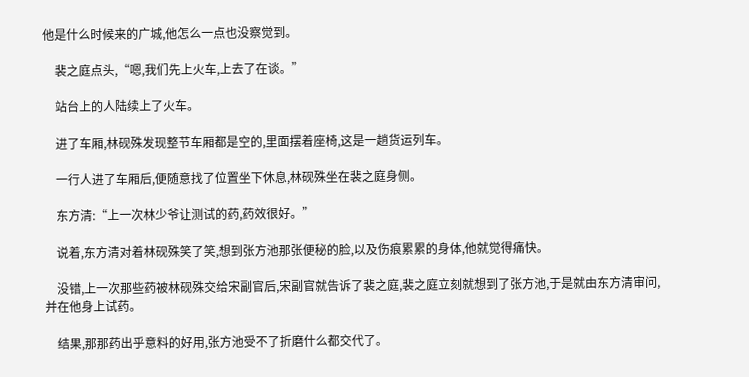他是什么时候来的广城,他怎么一点也没察觉到。

    裴之庭点头,“嗯,我们先上火车,上去了在谈。”

    站台上的人陆续上了火车。

    进了车厢,林砚殊发现整节车厢都是空的,里面摆着座椅,这是一趟货运列车。

    一行人进了车厢后,便随意找了位置坐下休息,林砚殊坐在裴之庭身侧。

    东方清:“上一次林少爷让测试的药,药效很好。”

    说着,东方清对着林砚殊笑了笑,想到张方池那张便秘的脸,以及伤痕累累的身体,他就觉得痛快。

    没错,上一次那些药被林砚殊交给宋副官后,宋副官就告诉了裴之庭,裴之庭立刻就想到了张方池,于是就由东方清审问,并在他身上试药。

    结果,那那药出乎意料的好用,张方池受不了折磨什么都交代了。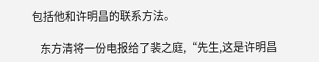包括他和许明昌的联系方法。

    东方清将一份电报给了裴之庭,“先生,这是许明昌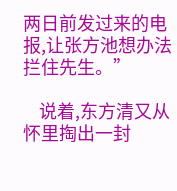两日前发过来的电报,让张方池想办法拦住先生。”

    说着,东方清又从怀里掏出一封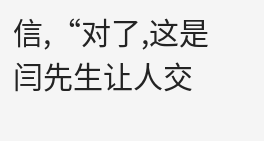信,“对了,这是闫先生让人交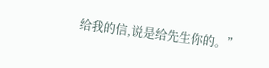给我的信,说是给先生你的。”